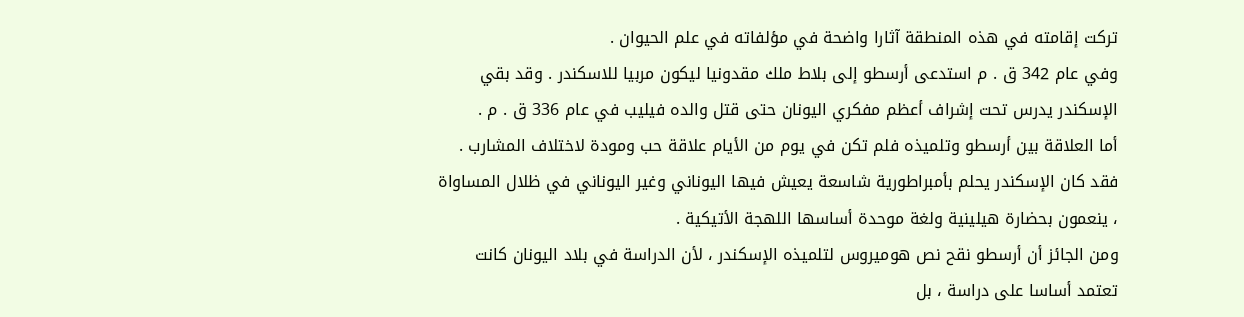تركت إقامته في هذه المنطقة آثارا واضحة في مؤلفاته في علم الحيوان .
وفي عام 342 ق . م استدعى أرسطو إلى بلاط ملك مقدونيا ليكون مربيا للاسكندر . وقد بقي الإسكندر يدرس تحت إشراف أعظم مفكري اليونان حتى قتل والده فيليب في عام 336 ق . م .
أما العلاقة بين أرسطو وتلميذه فلم تكن في يوم من الأيام علاقة حب ومودة لاختلاف المشارب . فقد كان الإسكندر يحلم بأمبراطورية شاسعة يعيش فيها اليوناني وغير اليوناني في ظلال المساواة ، ينعمون بحضارة هيلينية ولغة موحدة أساسها اللهجة الأتيكية .
ومن الجائز أن أرسطو نقح نص هوميروس لتلميذه الإسكندر ، لأن الدراسة في بلاد اليونان كانت تعتمد أساسا على دراسة ، بل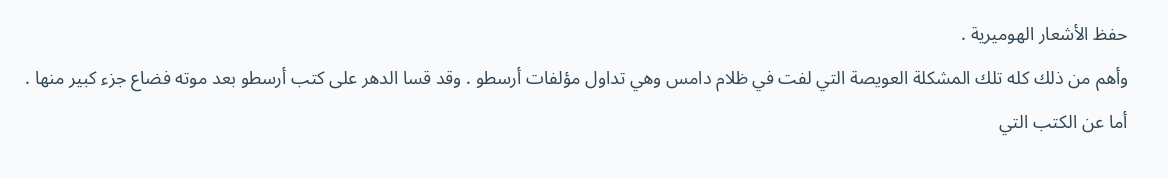حفظ الأشعار الهوميرية .
وأهم من ذلك كله تلك المشكلة العويصة التي لفت في ظلام دامس وهي تداول مؤلفات أرسطو . وقد قسا الدهر على كتب أرسطو بعد موته فضاع جزء كبير منها . أما عن الكتب التي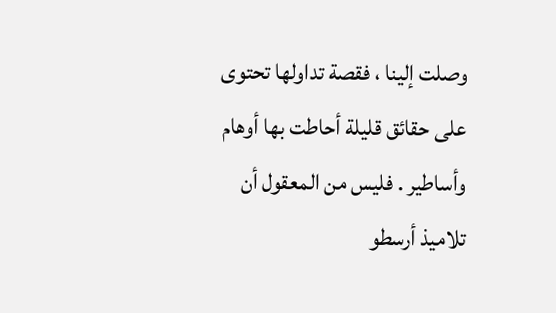وصلت إلينا ، فقصة تداولها تحتوى على حقائق قليلة أحاطت بها أوهام وأساطير . فليس من المعقول أن تلاميذ أرسطو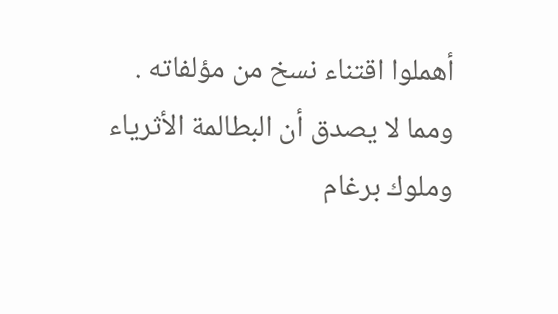أهملوا اقتناء نسخ من مؤلفاته . ومما لا يصدق أن البطالمة الأثرياء وملوك برغام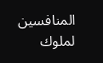المنافسين لملوك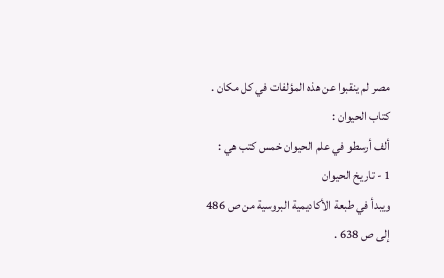مصر لم ينقبوا عن هذه المؤلفات في كل مكان .
كتاب الحيوان :
ألف أرسطو في علم الحيوان خمس كتب هي :
1 - تاريخ الحيوان
ويبدأ في طبعة الأكاديمية البروسية من ص 486 إلى ص 638 .